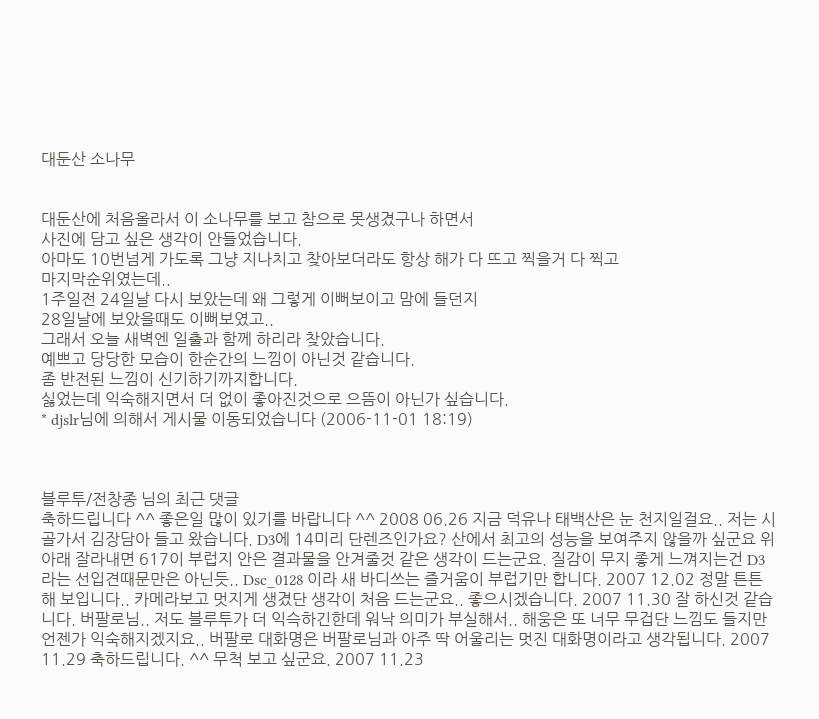대둔산 소나무


대둔산에 처음올라서 이 소나무를 보고 참으로 못생겼구나 하면서
사진에 담고 싶은 생각이 안들었습니다.
아마도 10번넘게 가도록 그냥 지나치고 찾아보더라도 항상 해가 다 뜨고 찍을거 다 찍고
마지막순위였는데..
1주일전 24일날 다시 보았는데 왜 그렇게 이뻐보이고 맘에 들던지
28일날에 보았을때도 이뻐보였고..
그래서 오늘 새벽엔 일출과 함께 하리라 찾았습니다.
예쁘고 당당한 모습이 한순간의 느낌이 아닌것 같습니다.
좀 반전된 느낌이 신기하기까지합니다.
싫었는데 익숙해지면서 더 없이 좋아진것으로 으뜸이 아닌가 싶습니다.
* djslr님에 의해서 게시물 이동되었습니다 (2006-11-01 18:19)



블루투/전창종 님의 최근 댓글
축하드립니다 ^^ 좋은일 많이 있기를 바랍니다 ^^ 2008 06.26 지금 덕유나 태백산은 눈 천지일걸요.. 저는 시골가서 김장담아 들고 왔습니다. D3에 14미리 단렌즈인가요? 산에서 최고의 성능을 보여주지 않을까 싶군요 위아래 잘라내면 617이 부럽지 안은 결과물을 안겨줄것 같은 생각이 드는군요. 질감이 무지 좋게 느껴지는건 D3라는 선입견때문만은 아닌듯.. Dsc_0128 이라 새 바디쓰는 즐거움이 부럽기만 합니다. 2007 12.02 정말 튼튼해 보입니다.. 카메라보고 멋지게 생겼단 생각이 처음 드는군요.. 좋으시겠습니다. 2007 11.30 잘 하신것 같습니다. 버팔로님.. 저도 블루투가 더 익슥하긴한데 워낙 의미가 부실해서.. 해웅은 또 너무 무겁단 느낌도 들지만 언젠가 익숙해지겠지요.. 버팔로 대화명은 버팔로님과 아주 딱 어울리는 멋진 대화명이라고 생각됩니다. 2007 11.29 축하드립니다. ^^ 무척 보고 싶군요. 2007 11.23